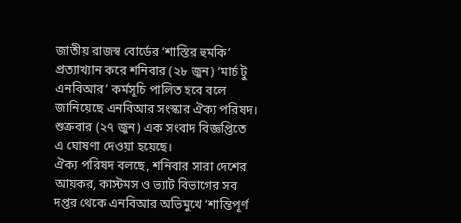জাতীয় রাজস্ব বোর্ডের ‘শাস্তির হুমকি’ প্রত্যাখ্যান করে শনিবার (২৮ জুন) ‘মার্চ টু এনবিআর’ কর্মসূচি পালিত হবে বলে জানিয়েছে এনবিআর সংস্কার ঐক্য পরিষদ।
শুক্রবার (২৭ জুন) এক সংবাদ বিজ্ঞপ্তিতে এ ঘোষণা দেওয়া হয়েছে।
ঐক্য পরিষদ বলছে, শনিবার সারা দেশের আয়কর, কাস্টমস ও ভ্যাট বিভাগের সব দপ্তর থেকে এনবিআর অভিমুখে ‘শান্তিপূর্ণ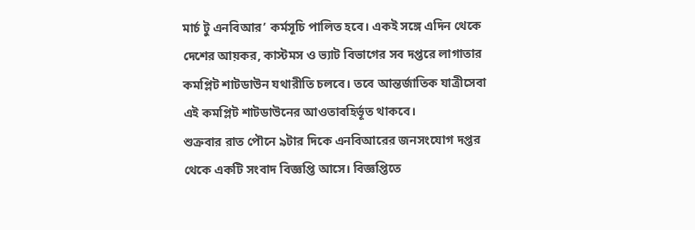মার্চ টু এনবিআর’ কর্মসূচি পালিত হবে। একই সঙ্গে এদিন থেকে দেশের আয়কর, কাস্টমস ও ভ্যাট বিভাগের সব দপ্তরে লাগাতার কমপ্লিট শাটডাউন যথারীতি চলবে। তবে আন্তর্জাতিক যাত্রীসেবা এই কমপ্লিট শাটডাউনের আওতাবহির্ভূত থাকবে।
শুক্রবার রাত পৌনে ৯টার দিকে এনবিআরের জনসংযোগ দপ্তর থেকে একটি সংবাদ বিজ্ঞপ্তি আসে। বিজ্ঞপ্তিতে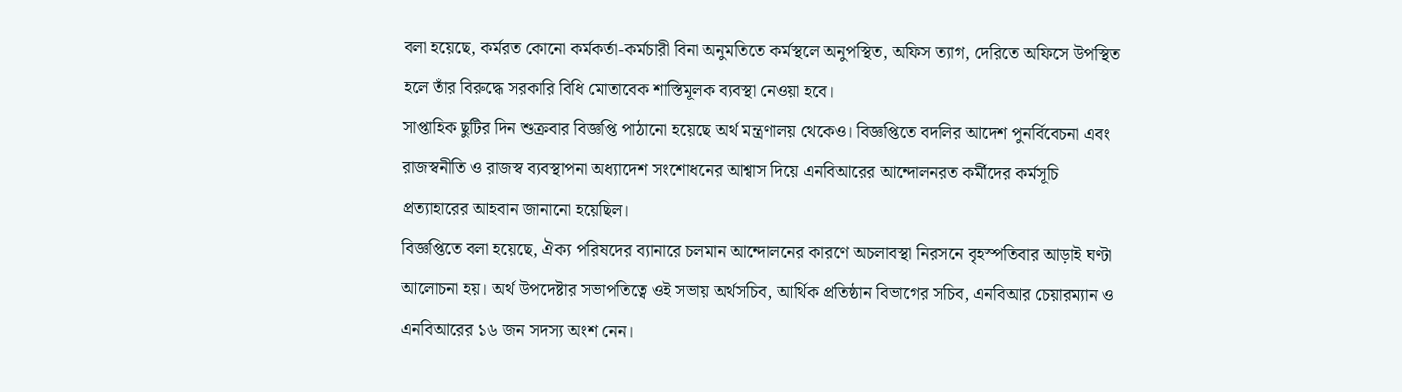বলা হয়েছে, কর্মরত কোনো কর্মকর্তা-কর্মচারী বিনা অনুমতিতে কর্মস্থলে অনুপস্থিত, অফিস ত্যাগ, দেরিতে অফিসে উপস্থিত হলে তাঁর বিরুদ্ধে সরকারি বিধি মোতাবেক শাস্তিমূলক ব্যবস্থা নেওয়া হবে।
সাপ্তাহিক ছুটির দিন শুক্রবার বিজ্ঞপ্তি পাঠানো হয়েছে অর্থ মন্ত্রণালয় থেকেও। বিজ্ঞপ্তিতে বদলির আদেশ পুনর্বিবেচনা এবং রাজস্বনীতি ও রাজস্ব ব্যবস্থাপনা অধ্যাদেশ সংশোধনের আশ্বাস দিয়ে এনবিআরের আন্দোলনরত কর্মীদের কর্মসূচি প্রত্যাহারের আহবান জানানো হয়েছিল।
বিজ্ঞপ্তিতে বলা হয়েছে, ঐক্য পরিষদের ব্যানারে চলমান আন্দোলনের কারণে অচলাবস্থা নিরসনে বৃহস্পতিবার আড়াই ঘণ্টা আলোচনা হয়। অর্থ উপদেষ্টার সভাপতিত্বে ওই সভায় অর্থসচিব, আর্থিক প্রতিষ্ঠান বিভাগের সচিব, এনবিআর চেয়ারম্যান ও এনবিআরের ১৬ জন সদস্য অংশ নেন।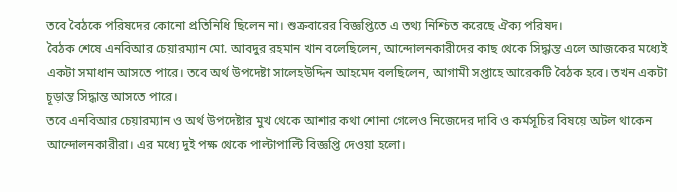তবে বৈঠকে পরিষদের কোনো প্রতিনিধি ছিলেন না। শুক্রবারের বিজ্ঞপ্তিতে এ তথ্য নিশ্চিত করেছে ঐক্য পরিষদ।
বৈঠক শেষে এনবিআর চেয়ারম্যান মো. আবদুর রহমান খান বলেছিলেন, আন্দোলনকারীদের কাছ থেকে সিদ্ধান্ত এলে আজকের মধ্যেই একটা সমাধান আসতে পারে। তবে অর্থ উপদেষ্টা সালেহউদ্দিন আহমেদ বলছিলেন, আগামী সপ্তাহে আরেকটি বৈঠক হবে। তখন একটা চূড়ান্ত সিদ্ধান্ত আসতে পারে।
তবে এনবিআর চেয়ারম্যান ও অর্থ উপদেষ্টার মুখ থেকে আশার কথা শোনা গেলেও নিজেদের দাবি ও কর্মসূচির বিষয়ে অটল থাকেন আন্দোলনকারীরা। এর মধ্যে দুই পক্ষ থেকে পাল্টাপাল্টি বিজ্ঞপ্তি দেওয়া হলো।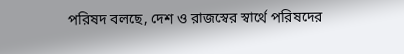পরিষদ বলছে, দেশ ও রাজস্বের স্বার্থে পরিষদের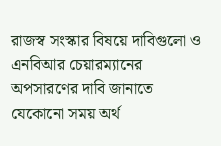রাজস্ব সংস্কার বিষয়ে দাবিগুলো ও এনবিআর চেয়ারম্যানের অপসারণের দাবি জানাতে যেকোনো সময় অর্থ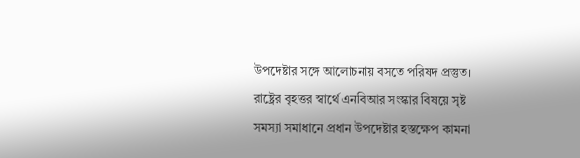উপদেষ্টার সঙ্গে আলোচনায় বসতে পরিষদ প্রস্তুত। রাষ্ট্রের বৃহত্তর স্বার্থে এনবিআর সংস্কার বিষয়ে সৃষ্ট সমস্যা সমাধানে প্রধান উপদেষ্টার হস্তক্ষেপ কামনা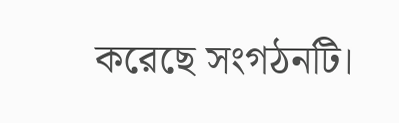করেছে সংগঠনটি।